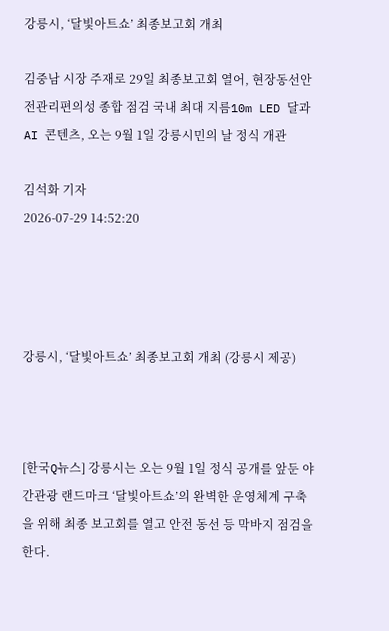강릉시, ‘달빛아트쇼’ 최종보고회 개최

김중남 시장 주재로 29일 최종보고회 열어, 현장동선안전관리편의성 종합 점검 국내 최대 지름10m LED 달과 AI 콘텐츠, 오는 9월 1일 강릉시민의 날 정식 개관

김석화 기자
2026-07-29 14:52:20




강릉시, ‘달빛아트쇼’ 최종보고회 개최 (강릉시 제공)



[한국Q뉴스] 강릉시는 오는 9월 1일 정식 공개를 앞둔 야간관광 랜드마크 ‘달빛아트쇼’의 완벽한 운영체계 구축을 위해 최종 보고회를 열고 안전 동선 등 막바지 점검을 한다.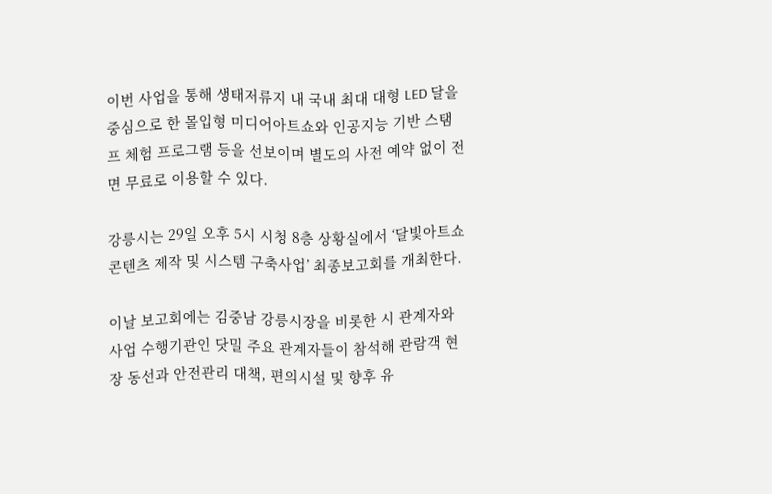이번 사업을 통해 생태저류지 내 국내 최대 대형 LED 달을 중심으로 한 몰입형 미디어아트쇼와 인공지능 기반 스탬프 체험 프로그램 등을 선보이며 별도의 사전 예약 없이 전면 무료로 이용할 수 있다.

강릉시는 29일 오후 5시 시청 8층 상황실에서 ‘달빛아트쇼 콘텐츠 제작 및 시스템 구축사업’ 최종보고회를 개최한다.

이날 보고회에는 김중남 강릉시장을 비롯한 시 관계자와 사업 수행기관인 닷밀 주요 관계자들이 참석해 관람객 현장 동선과 안전관리 대책, 편의시설 및 향후 유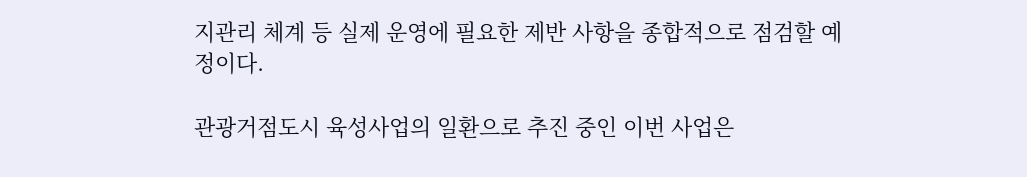지관리 체계 등 실제 운영에 필요한 제반 사항을 종합적으로 점검할 예정이다.

관광거점도시 육성사업의 일환으로 추진 중인 이번 사업은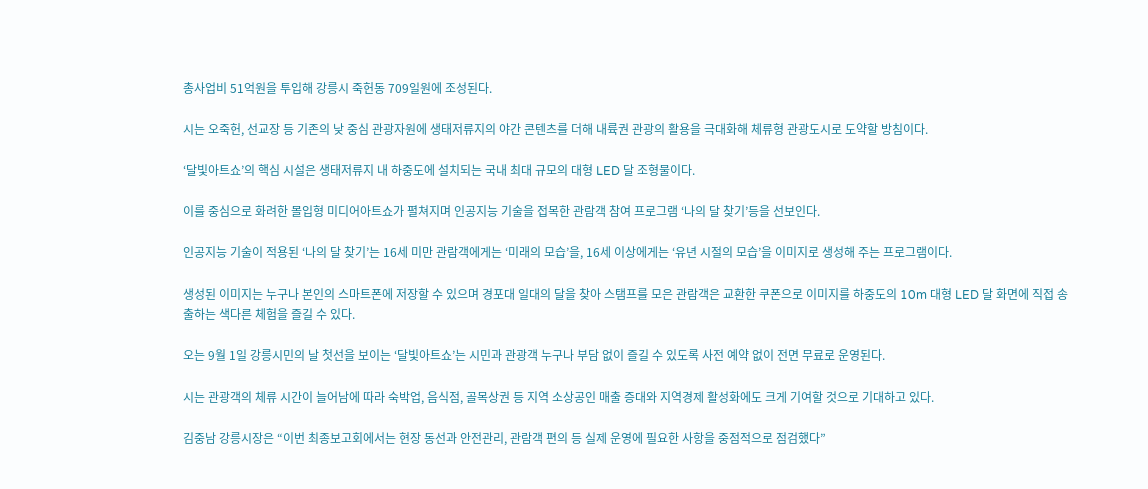총사업비 51억원을 투입해 강릉시 죽헌동 709일원에 조성된다.

시는 오죽헌, 선교장 등 기존의 낮 중심 관광자원에 생태저류지의 야간 콘텐츠를 더해 내륙권 관광의 활용을 극대화해 체류형 관광도시로 도약할 방침이다.

‘달빛아트쇼’의 핵심 시설은 생태저류지 내 하중도에 설치되는 국내 최대 규모의 대형 LED 달 조형물이다.

이를 중심으로 화려한 몰입형 미디어아트쇼가 펼쳐지며 인공지능 기술을 접목한 관람객 참여 프로그램 ‘나의 달 찾기’등을 선보인다.

인공지능 기술이 적용된 ‘나의 달 찾기’는 16세 미만 관람객에게는 ‘미래의 모습’을, 16세 이상에게는 ‘유년 시절의 모습’을 이미지로 생성해 주는 프로그램이다.

생성된 이미지는 누구나 본인의 스마트폰에 저장할 수 있으며 경포대 일대의 달을 찾아 스탬프를 모은 관람객은 교환한 쿠폰으로 이미지를 하중도의 10m 대형 LED 달 화면에 직접 송출하는 색다른 체험을 즐길 수 있다.

오는 9월 1일 강릉시민의 날 첫선을 보이는 ‘달빛아트쇼’는 시민과 관광객 누구나 부담 없이 즐길 수 있도록 사전 예약 없이 전면 무료로 운영된다.

시는 관광객의 체류 시간이 늘어남에 따라 숙박업, 음식점, 골목상권 등 지역 소상공인 매출 증대와 지역경제 활성화에도 크게 기여할 것으로 기대하고 있다.

김중남 강릉시장은 “이번 최종보고회에서는 현장 동선과 안전관리, 관람객 편의 등 실제 운영에 필요한 사항을 중점적으로 점검했다”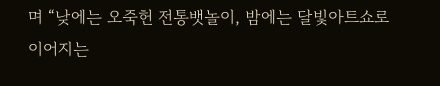며 “낮에는 오죽헌 전통뱃놀이, 밤에는 달빛아트쇼로 이어지는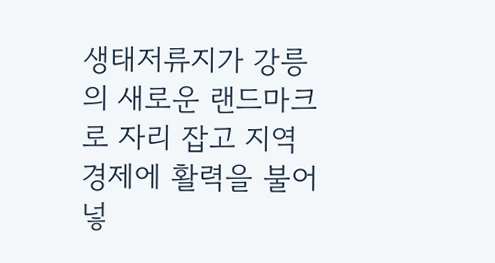생태저류지가 강릉의 새로운 랜드마크로 자리 잡고 지역경제에 활력을 불어넣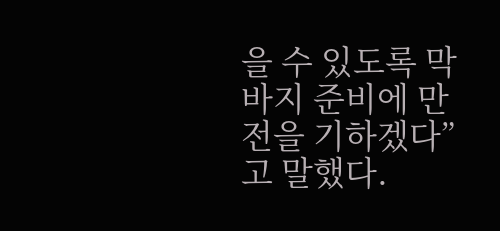을 수 있도록 막바지 준비에 만전을 기하겠다”고 말했다.